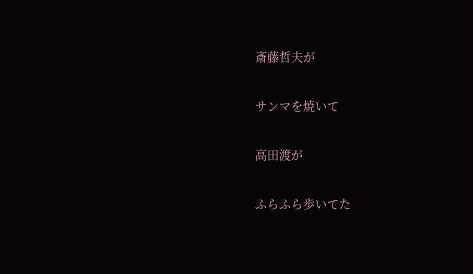斎藤哲夫が

サンマを焼いて

高田渡が

ふらふら歩いてた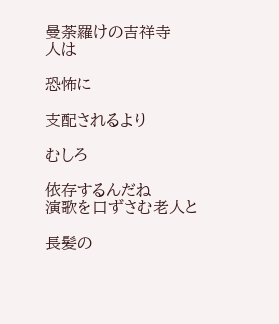曼荼羅けの吉祥寺
人は

恐怖に

支配されるより

むしろ

依存するんだね
演歌を口ずさむ老人と

長髪の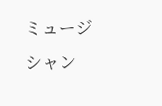ミュージシャン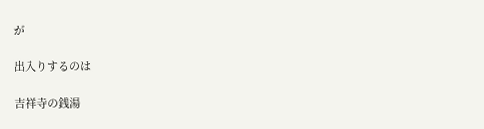が

出入りするのは

吉祥寺の銭湯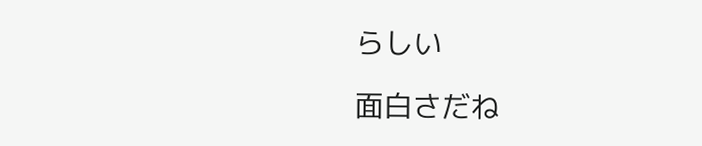らしい

面白さだね